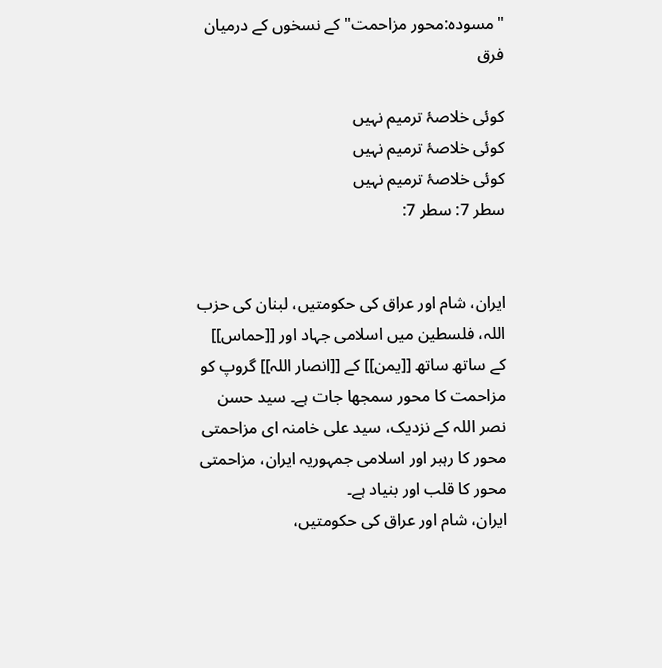"مسودہ:محور مزاحمت" کے نسخوں کے درمیان فرق

کوئی خلاصۂ ترمیم نہیں
کوئی خلاصۂ ترمیم نہیں
کوئی خلاصۂ ترمیم نہیں
سطر 7: سطر 7:


ایران، شام اور عراق کی حکومتیں، لبنان کی حزب اللہ، فلسطین میں اسلامی جہاد اور [[حماس]] کے ساتھ ساتھ [[یمن]] کے [[انصار اللہ]] گروپ کو مزاحمت کا محور سمجھا جات ہے۔ سید حسن نصر اللہ کے نزدیک، سید علی خامنہ ای مزاحمتی محور کا رہبر اور اسلامی جمہوریہ ایران، مزاحمتی محور کا قلب اور بنیاد ہے۔
ایران، شام اور عراق کی حکومتیں،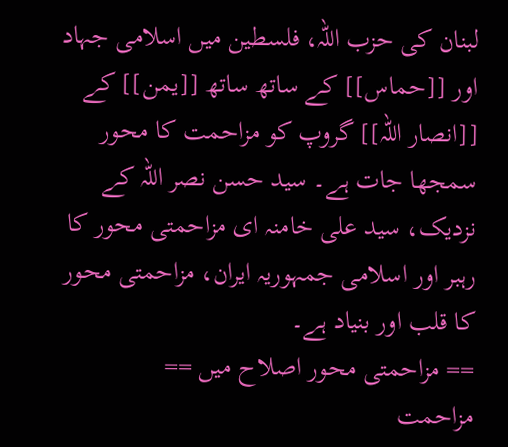لبنان کی حزب اللہ، فلسطین میں اسلامی جہاد اور [[حماس]] کے ساتھ ساتھ [[یمن]] کے [[انصار اللہ]] گروپ کو مزاحمت کا محور سمجھا جات ہے۔ سید حسن نصر اللہ کے نزدیک، سید علی خامنہ ای مزاحمتی محور کا رہبر اور اسلامی جمہوریہ ایران، مزاحمتی محور کا قلب اور بنیاد ہے۔
== مزاحمتی محور اصلاح میں ==
مزاحمت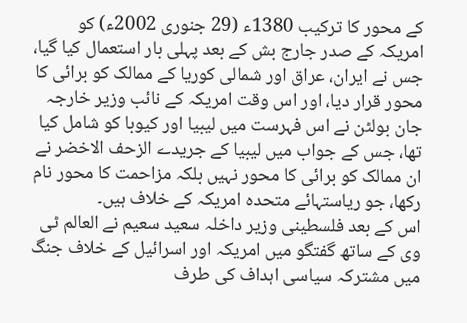کے محور کا ترکیب 1380ء (29 جنوری 2002ء) کو  امریکہ کے صدر جارج بش کے بعد پہلی بار استعمال کیا گیا، جس نے ایران، عراق اور شمالی کوریا کے ممالک کو برائی کا محور قرار دیا، اور اس وقت امریکہ کے نائب وزیر خارجہ جان بولٹن نے اس فہرست میں لیبیا اور کیوبا کو شامل کیا تھا، جس کے جواب میں لیبیا کے جریدے الزحف الاخضر نے ان ممالک کو برائی کا محور نہیں بلکہ مزاحمت کا محور نام رکھا، جو ریاستہائے متحدہ امریکہ کے خلاف ہیں۔
اس کے بعد فلسطینی وزیر داخلہ سعید سعیم نے العالم ٹی وی کے ساتھ گفتگو میں امریکہ اور اسرائیل کے خلاف جنگ میں مشترکہ سیاسی اہداف کی طرف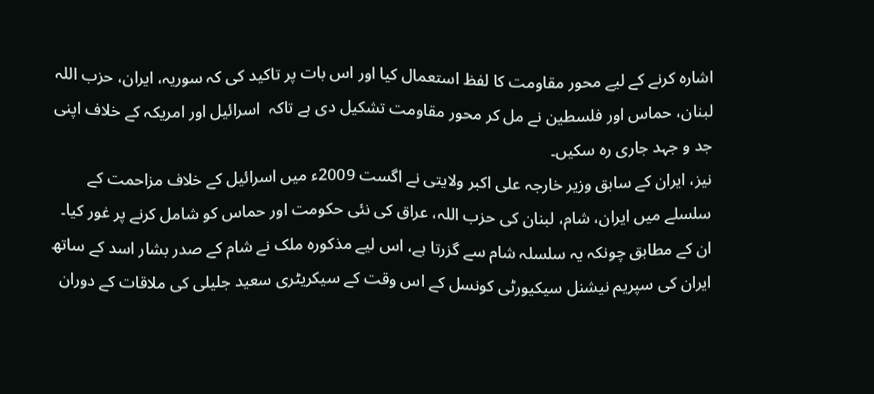اشارہ کرنے کے لیے محور مقاومت کا لفظ استعمال کیا اور اس بات پر تاکید کی کہ سوریہ، ایران، حزب اللہ لبنان، حماس اور فلسطین نے مل کر محور مقاومت تشکیل دی ہے تاکہ  اسرائیل اور امریکہ کے خلاف اپنی جد و جہد جاری رہ سکیں۔
نیز، ایران کے سابق وزیر خارجہ علی اکبر ولایتی نے اگست 2009ء میں اسرائیل کے خلاف مزاحمت کے سلسلے میں ایران، شام، لبنان کی حزب اللہ، عراق کی نئی حکومت اور حماس کو شامل کرنے پر غور کیا۔ ان کے مطابق چونکہ یہ سلسلہ شام سے گزرتا ہے، اس لیے مذکورہ ملک نے شام کے صدر بشار اسد کے ساتھ ایران کی سپریم نیشنل سیکیورٹی کونسل کے اس وقت کے سیکریٹری سعید جلیلی کی ملاقات کے دوران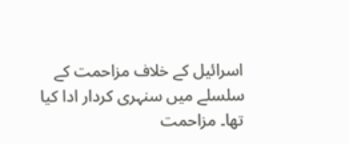اسرائیل کے خلاف مزاحمت کے سلسلے میں سنہری کردار ادا کیا تھا۔ مزاحمت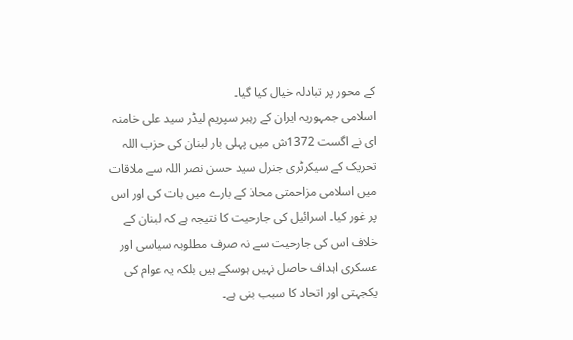کے محور پر تبادلہ خیال کیا گیا۔
اسلامی جمہوریہ ایران کے رہبر سپریم لیڈر سید علی خامنہ ای نے اگست 1372ش میں پہلی بار لبنان کی حزب اللہ تحریک کے سیکرٹری جنرل سید حسن نصر اللہ سے ملاقات میں اسلامی مزاحمتی محاذ کے بارے میں بات کی اور اس پر غور کیا۔ اسرائیل کی جارحیت کا نتیجہ ہے کہ لبنان کے خلاف اس کی جارحیت سے نہ صرف مطلوبہ سیاسی اور عسکری اہداف حاصل نہیں ہوسکے ہیں بلکہ یہ عوام کی یکجہتی اور اتحاد کا سبب بنی ہے۔